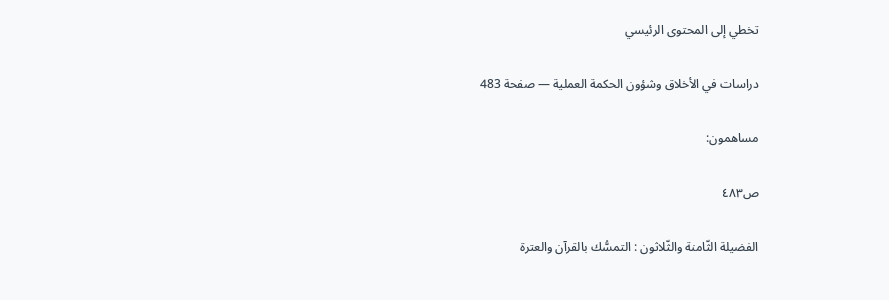تخطي إلى المحتوى الرئيسي

دراسات في الأخلاق وشؤون الحكمة العملية — صفحة 483

مساهمون:

ص٤٨٣

الفضيلة الثّامنة والثّلاثون : التمسُّك بالقرآن والعترة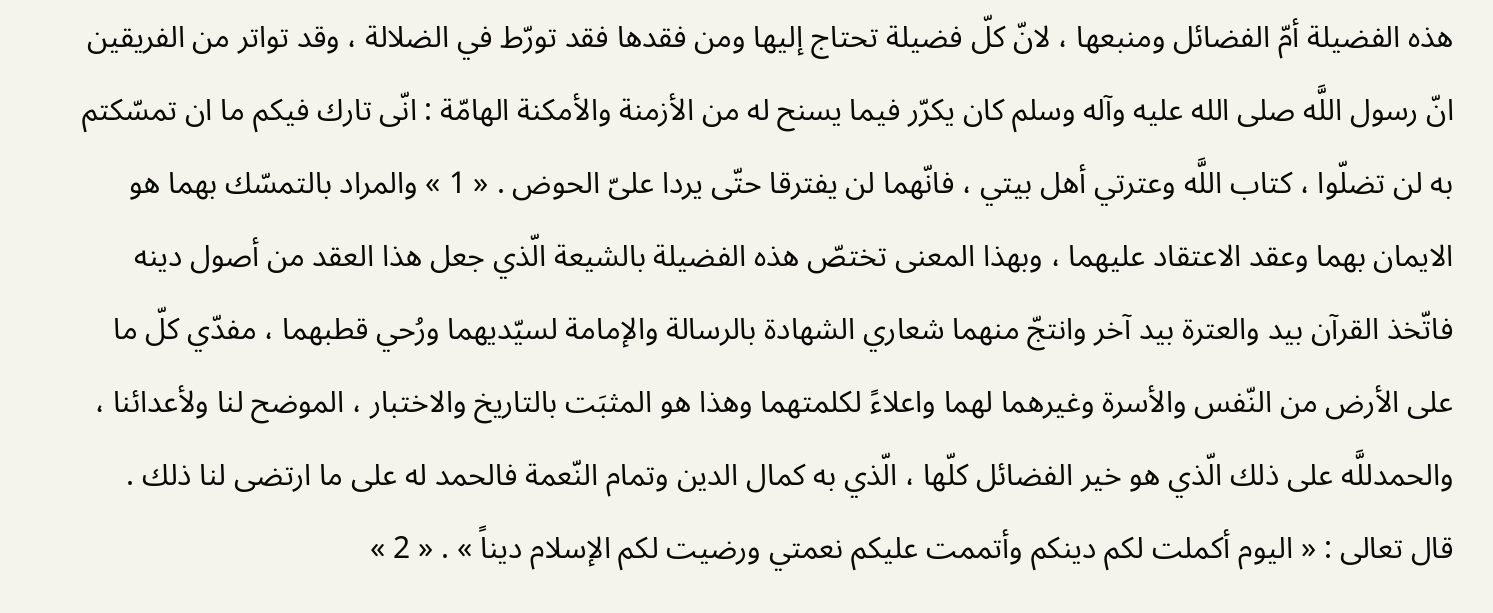هذه الفضيلة أمّ الفضائل ومنبعها ، لانّ كلّ فضيلة تحتاج إليها ومن فقدها فقد تورّط في الضلالة ، وقد تواتر من الفريقين انّ رسول اللَّه صلى الله عليه وآله وسلم كان يكرّر فيما يسنح له من الأزمنة والأمكنة الهامّة : انّى تارك فيكم ما ان تمسّكتم به لن تضلّوا ، كتاب اللَّه وعترتي أهل بيتي ، فانّهما لن يفترقا حتّى يردا علىّ الحوض . « 1 » والمراد بالتمسّك بهما هو الايمان بهما وعقد الاعتقاد عليهما ، وبهذا المعنى تختصّ هذه الفضيلة بالشيعة الّذي جعل هذا العقد من أصول دينه فاتّخذ القرآن بيد والعترة بيد آخر وانتجّ منهما شعاري الشهادة بالرسالة والإمامة لسيّديهما ورُحي قطبهما ، مفدّي كلّ ما على الأرض من النّفس والأسرة وغيرهما لهما واعلاءً لكلمتهما وهذا هو المثبَت بالتاريخ والاختبار ، الموضح لنا ولأعدائنا ، والحمدللَّه على ذلك الّذي هو خير الفضائل كلّها ، الّذي به كمال الدين وتمام النّعمة فالحمد له على ما ارتضى لنا ذلك . قال تعالى : « اليوم أكملت لكم دينكم وأتممت عليكم نعمتي ورضيت لكم الإسلام ديناً » . « 2 »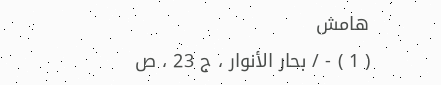هامش
( 1 ) - / بحار الأنوار ، ج 23 ، ص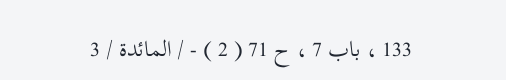133 ، باب 7 ، ح 71 ( 2 ) - / المائدة / 3